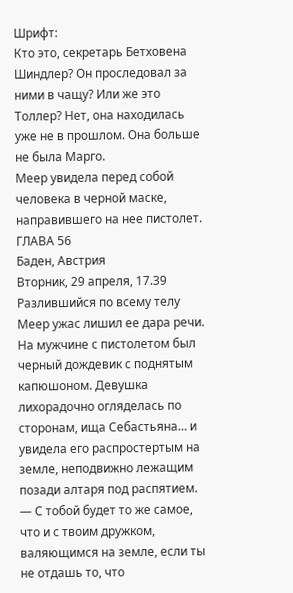Шрифт:
Кто это, секретарь Бетховена Шиндлер? Он проследовал за ними в чащу? Или же это Толлер? Нет, она находилась уже не в прошлом. Она больше не была Марго.
Меер увидела перед собой человека в черной маске, направившего на нее пистолет.
ГЛАВА 56
Баден, Австрия
Вторник, 29 апреля, 17.39
Разлившийся по всему телу Меер ужас лишил ее дара речи. На мужчине с пистолетом был черный дождевик с поднятым капюшоном. Девушка лихорадочно огляделась по сторонам, ища Себастьяна… и увидела его распростертым на земле, неподвижно лежащим позади алтаря под распятием.
— С тобой будет то же самое, что и с твоим дружком, валяющимся на земле, если ты не отдашь то, что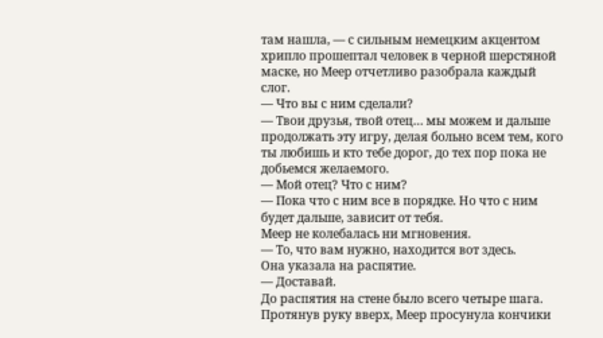там нашла, — с сильным немецким акцентом хрипло прошептал человек в черной шерстяной маске, но Меер отчетливо разобрала каждый слог.
— Что вы с ним сделали?
— Твои друзья, твой отец… мы можем и дальше продолжать эту игру, делая больно всем тем, кого ты любишь и кто тебе дорог, до тех пор пока не добьемся желаемого.
— Мой отец? Что с ним?
— Пока что с ним все в порядке. Но что с ним будет дальше, зависит от тебя.
Меер не колебалась ни мгновения.
— То, что вам нужно, находится вот здесь.
Она указала на распятие.
— Доставай.
До распятия на стене было всего четыре шага. Протянув руку вверх, Меер просунула кончики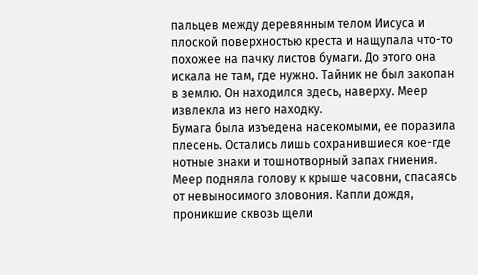пальцев между деревянным телом Иисуса и плоской поверхностью креста и нащупала что-то похожее на пачку листов бумаги. До этого она искала не там, где нужно. Тайник не был закопан в землю. Он находился здесь, наверху. Меер извлекла из него находку.
Бумага была изъедена насекомыми, ее поразила плесень. Остались лишь сохранившиеся кое-где нотные знаки и тошнотворный запах гниения. Меер подняла голову к крыше часовни, спасаясь от невыносимого зловония. Капли дождя, проникшие сквозь щели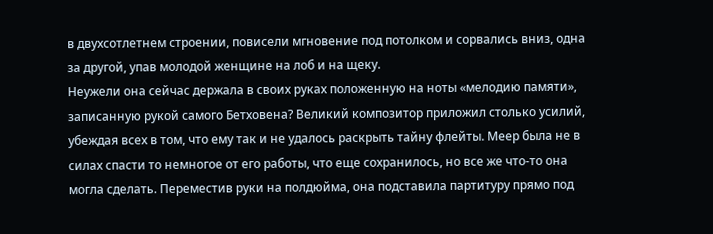в двухсотлетнем строении, повисели мгновение под потолком и сорвались вниз, одна за другой, упав молодой женщине на лоб и на щеку.
Неужели она сейчас держала в своих руках положенную на ноты «мелодию памяти», записанную рукой самого Бетховена? Великий композитор приложил столько усилий, убеждая всех в том, что ему так и не удалось раскрыть тайну флейты. Меер была не в силах спасти то немногое от его работы, что еще сохранилось, но все же что-то она могла сделать. Переместив руки на полдюйма, она подставила партитуру прямо под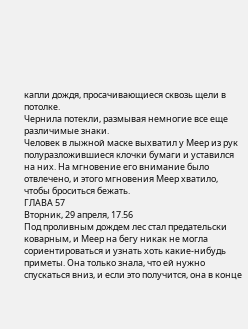капли дождя, просачивающиеся сквозь щели в потолке.
Чернила потекли, размывая немногие все еще различимые знаки.
Человек в лыжной маске выхватил у Меер из рук полуразложившиеся клочки бумаги и уставился на них. На мгновение его внимание было отвлечено, и этого мгновения Меер хватило, чтобы броситься бежать.
ГЛАВА 57
Вторник, 29 апреля, 17.56
Под проливным дождем лес стал предательски коварным, и Меер на бегу никак не могла сориентироваться и узнать хоть какие-нибудь приметы. Она только знала, что ей нужно спускаться вниз, и если это получится, она в конце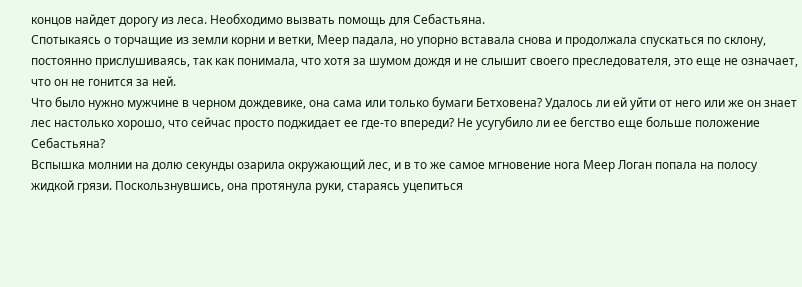концов найдет дорогу из леса. Необходимо вызвать помощь для Себастьяна.
Спотыкаясь о торчащие из земли корни и ветки, Меер падала, но упорно вставала снова и продолжала спускаться по склону, постоянно прислушиваясь, так как понимала, что хотя за шумом дождя и не слышит своего преследователя, это еще не означает, что он не гонится за ней.
Что было нужно мужчине в черном дождевике, она сама или только бумаги Бетховена? Удалось ли ей уйти от него или же он знает лес настолько хорошо, что сейчас просто поджидает ее где-то впереди? Не усугубило ли ее бегство еще больше положение Себастьяна?
Вспышка молнии на долю секунды озарила окружающий лес, и в то же самое мгновение нога Меер Логан попала на полосу жидкой грязи. Поскользнувшись, она протянула руки, стараясь уцепиться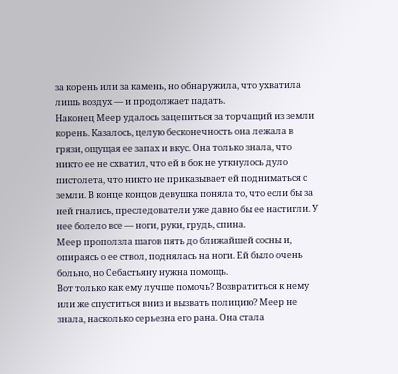за корень или за камень, но обнаружила, что ухватила лишь воздух — и продолжает падать.
Наконец Меер удалось зацепиться за торчащий из земли корень. Казалось, целую бесконечность она лежала в грязи, ощущая ее запах и вкус. Она только знала, что никто ее не схватил, что ей в бок не уткнулось дуло пистолета, что никто не приказывает ей подниматься с земли. В конце концов девушка поняла то, что если бы за ней гнались, преследователи уже давно бы ее настигли. У нее болело все — ноги, руки, грудь, спина.
Меер проползла шагов пять до ближайшей сосны и, опираясь о ее ствол, поднялась на ноги. Ей было очень больно, но Себастьяну нужна помощь.
Вот только как ему лучше помочь? Возвратиться к нему или же спуститься вниз и вызвать полицию? Меер не знала, насколько серьезна его рана. Она стала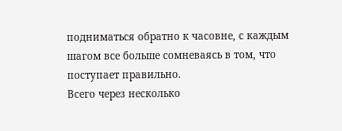подниматься обратно к часовне, с каждым шагом все больше сомневаясь в том, что поступает правильно.
Всего через несколько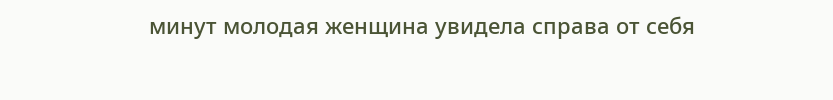минут молодая женщина увидела справа от себя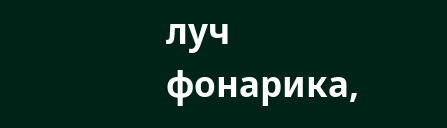луч фонарика,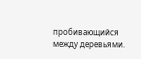пробивающийся между деревьями.